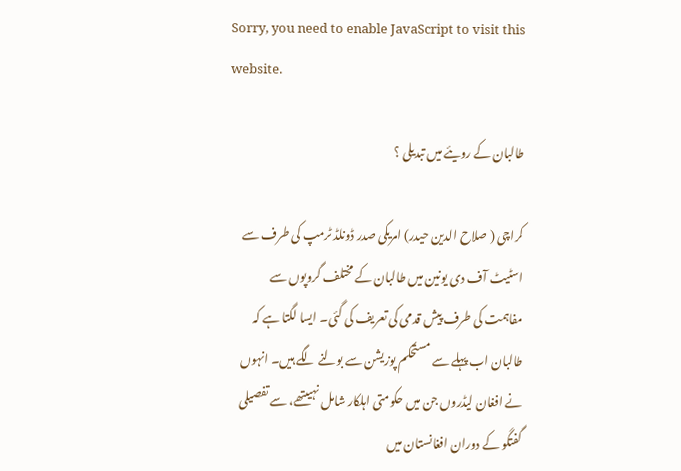Sorry, you need to enable JavaScript to visit this website.

طالبان کے رویئے میں تبدیلی ؟

کراچی ( صلاح الدین حیدر) امریکی صدر ڈونلڈ ٹرمپ کی طرف سے اسٹیٹ آف دی یونین میں طالبان کے مختلف گروپوں سے مفاہمت کی طرف پیش قدمی کی تعریف کی گئی۔ ایسا لگتا ہے کہ طالبان اب پہلے سے مستحکم پوزیشن سے بولنے لگے ہیں۔ انہوں نے افغان لیڈروں جن میں حکومتی اہلکار شامل نہیںتھے، سے تفصیلی گفتگو کے دوران افغانستان میں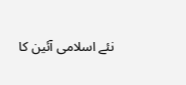نئے اسلامی آئین کا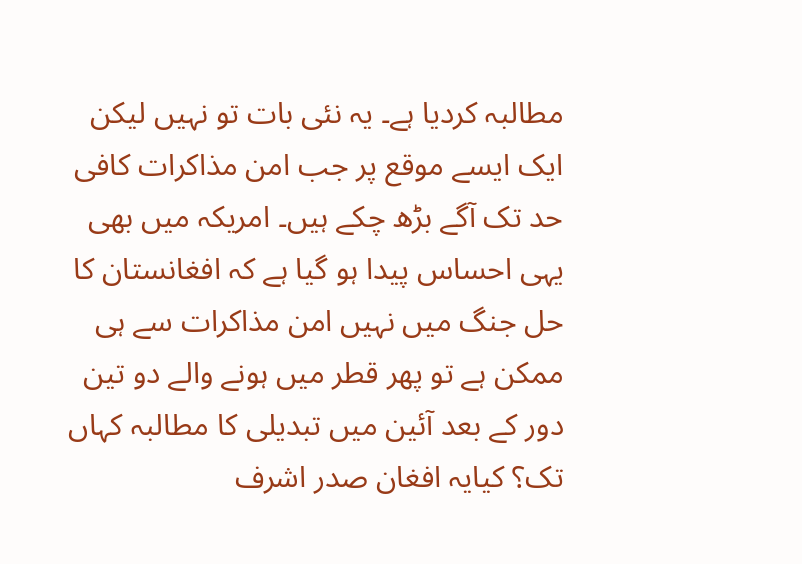مطالبہ کردیا ہے۔ یہ نئی بات تو نہیں لیکن ایک ایسے موقع پر جب امن مذاکرات کافی حد تک آگے بڑھ چکے ہیں۔ امریکہ میں بھی یہی احساس پیدا ہو گیا ہے کہ افغانستان کا حل جنگ میں نہیں امن مذاکرات سے ہی ممکن ہے تو پھر قطر میں ہونے والے دو تین دور کے بعد آئین میں تبدیلی کا مطالبہ کہاں تک؟ کیایہ افغان صدر اشرف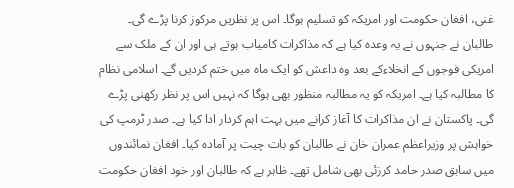غنی، افغان حکومت اور امریکہ کو تسلیم ہوگا۔ اس پر نظریں مرکوز کرنا پڑے گی۔ طالبان نے جنہوں نے یہ وعدہ کیا ہے کہ مذاکرات کامیاب ہوتے ہی اور ان کے ملک سے امریکی فوجوں کے انخلاءکے بعد وہ داعش کو ایک ماہ میں ختم کردیں گے۔ اسلامی نظام کا مطالبہ کیا ہے۔ امریکہ کو یہ مطالبہ منظور بھی ہوگا کہ نہیں اس پر نظر رکھنی پڑے گی۔ پاکستان نے ان مذاکرات کا آغاز کرانے میں بہت اہم کردار ادا کیا ہے۔ صدر ٹرمپ کی خواہش پر وزیراعظم عمران خان نے طالبان کو بات چیت پر آمادہ کیا۔ افغان نمائندوں میں سابق صدر حامد کرزئی بھی شامل تھے۔ ظاہر ہے کہ طالبان اور خود افغان حکومت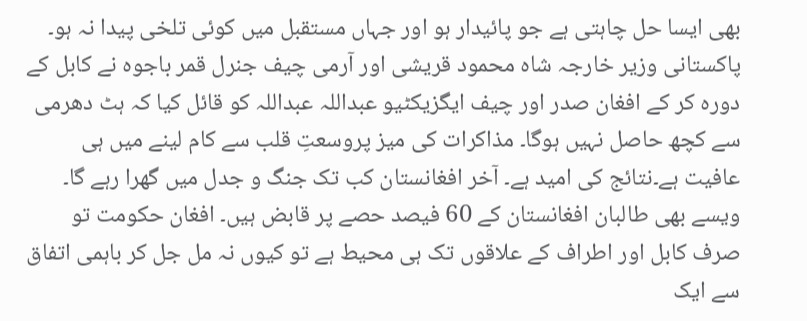بھی ایسا حل چاہتی ہے جو پائیدار ہو اور جہاں مستقبل میں کوئی تلخی پیدا نہ ہو۔ پاکستانی وزیر خارجہ شاہ محمود قریشی اور آرمی چیف جنرل قمر باجوہ نے کابل کے دورہ کر کے افغان صدر اور چیف ایگزیکٹیو عبداللہ عبداللہ کو قائل کیا کہ ہٹ دھرمی سے کچھ حاصل نہیں ہوگا۔ مذاکرات کی میز پروسعتِ قلب سے کام لینے میں ہی عافیت ہے۔نتائج کی امید ہے۔ آخر افغانستان کب تک جنگ و جدل میں گھرا رہے گا۔ ویسے بھی طالبان افغانستان کے 60 فیصد حصے پر قابض ہیں۔ افغان حکومت تو صرف کابل اور اطراف کے علاقوں تک ہی محیط ہے تو کیوں نہ مل جل کر باہمی اتفاق سے ایک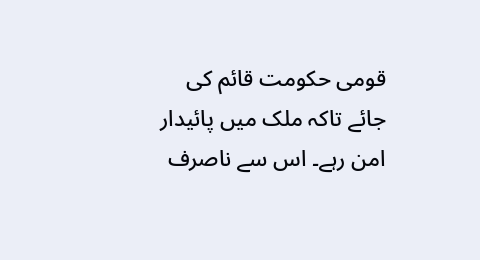قومی حکومت قائم کی جائے تاکہ ملک میں پائیدار امن رہے۔ اس سے ناصرف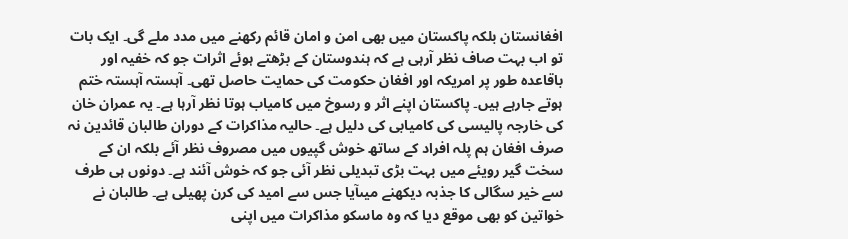افغانستان بلکہ پاکستان میں بھی امن و امان قائم رکھنے میں مدد ملے گی۔ ایک بات تو اب بہت صاف نظر آرہی ہے کہ ہندوستان کے بڑھتے ہوئے اثرات جو کہ خفیہ اور باقاعدہ طور پر امریکہ اور افغان حکومت کی حمایت حاصل تھی۔ آہستہ آہستہ ختم ہوتے جارہے ہیں۔ پاکستان اپنے اثر و رسوخ میں کامیاب ہوتا نظر آرہا ہے۔ یہ عمران خان کی خارجہ پالیسی کی کامیابی کی دلیل ہے۔ حالیہ مذاکرات کے دوران طالبان قائدین نہ صرف افغان ہم پلہ افراد کے ساتھ خوش گپیوں میں مصروف نظر آئے بلکہ ان کے سخت گیر رویئے میں بہت بڑی تبدیلی نظر آئی جو کہ خوش آئند ہے۔ دونوں ہی طرف سے خیر سگالی کا جذبہ دیکھنے میںآیا جس سے امید کی کرن پھیلی ہے۔ طالبان نے خواتین کو بھی موقع دیا کہ وہ ماسکو مذاکرات میں اپنی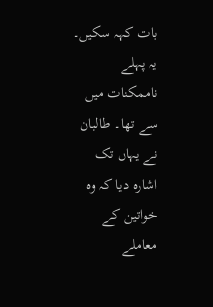بات کہہ سکیں۔ یہ پہلے ناممکنات میں سے تھا۔ طالبان نے یہاں تک اشارہ دیا کہ وہ خواتین کے معاملے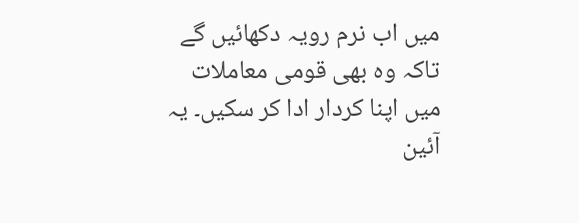میں اب نرم رویہ دکھائیں گے تاکہ وہ بھی قومی معاملات میں اپنا کردار ادا کر سکیں۔ یہ آئین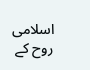اسلامی روح کے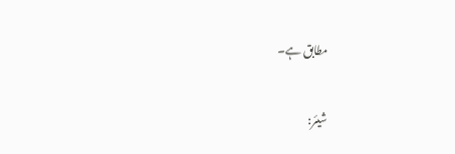مطابق ہے۔


شیئر: